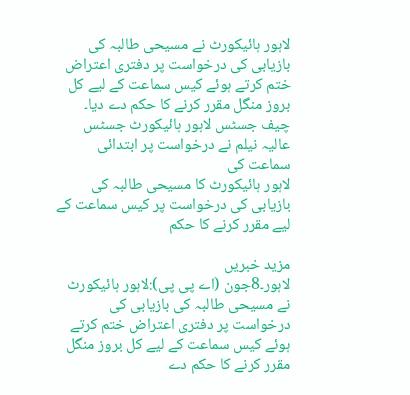لاہور ہائیکورٹ نے مسیحی طالبہ کی بازیابی کی درخواست پر دفتری اعتراض ختم کرتے ہوئے کیس سماعت کے لیے کل بروز منگل مقرر کرنے کا حکم دے دیا۔ چیف جسٹس لاہور ہائیکورٹ جسٹس عالیہ نیلم نے درخواست پر ابتدائی سماعت کی
لاہور ہائیکورٹ کا مسیحی طالبہ کی بازیابی کی درخواست پر کیس سماعت کے لیے مقرر کرنے کا حکم

مزید خبریں
لاہور۔8جون (اے پی پی):لاہور ہائیکورٹ نے مسیحی طالبہ کی بازیابی کی درخواست پر دفتری اعتراض ختم کرتے ہوئے کیس سماعت کے لیے کل بروز منگل مقرر کرنے کا حکم دے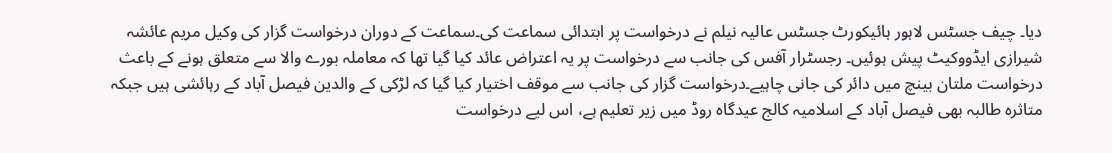دیا۔ چیف جسٹس لاہور ہائیکورٹ جسٹس عالیہ نیلم نے درخواست پر ابتدائی سماعت کی۔سماعت کے دوران درخواست گزار کی وکیل مریم عائشہ شیرازی ایڈووکیٹ پیش ہوئیں۔ رجسٹرار آفس کی جانب سے درخواست پر یہ اعتراض عائد کیا گیا تھا کہ معاملہ بورے والا سے متعلق ہونے کے باعث درخواست ملتان بینچ میں دائر کی جانی چاہیے۔درخواست گزار کی جانب سے موقف اختیار کیا گیا کہ لڑکی کے والدین فیصل آباد کے رہائشی ہیں جبکہ متاثرہ طالبہ بھی فیصل آباد کے اسلامیہ کالج عیدگاہ روڈ میں زیر تعلیم ہے، اس لیے درخواست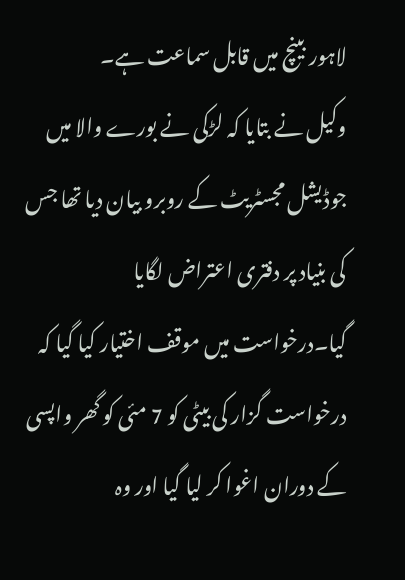لاہور بینچ میں قابل سماعت ہے۔
وکیل نے بتایا کہ لڑکی نے بورے والا میں جوڈیشل مجسٹریٹ کے روبرو بیان دیا تھا جس کی بنیاد پر دفتری اعتراض لگایا گیا۔درخواست میں موقف اختیار کیا گیا کہ درخواست گزار کی بیٹی کو 7 مئی کو گھر واپسی کے دوران اغوا کر لیا گیا اور وہ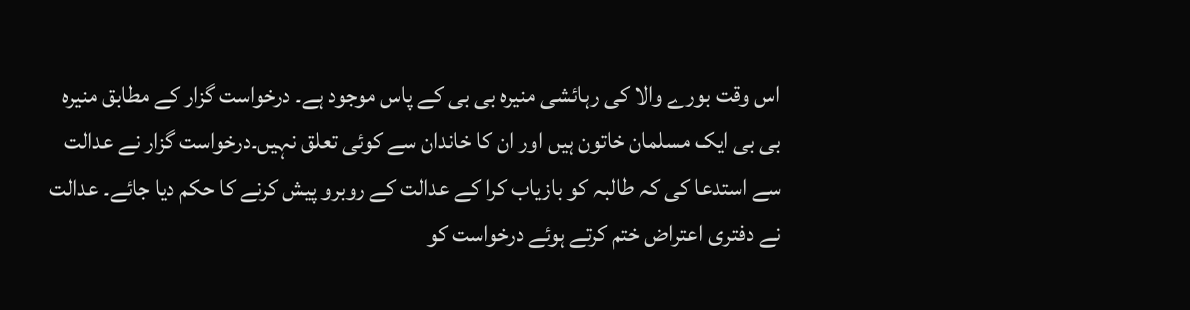اس وقت بورے والا کی رہائشی منیرہ بی بی کے پاس موجود ہے۔ درخواست گزار کے مطابق منیرہ بی بی ایک مسلمان خاتون ہیں اور ان کا خاندان سے کوئی تعلق نہیں۔درخواست گزار نے عدالت سے استدعا کی کہ طالبہ کو بازیاب کرا کے عدالت کے روبرو پیش کرنے کا حکم دیا جائے۔ عدالت نے دفتری اعتراض ختم کرتے ہوئے درخواست کو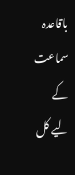باقاعدہ سماعت کے لیے کل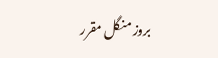بروز منگل مقرر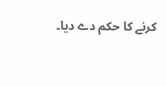کرنے کا حکم دے دیا۔